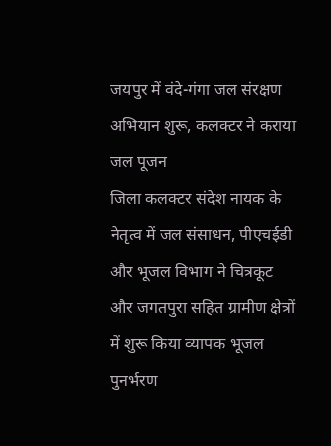जयपुर में वंदे-गंगा जल संरक्षण अभियान शुरू, कलक्टर ने कराया जल पूजन
जिला कलक्टर संदेश नायक के नेतृत्व में जल संसाधन, पीएचईडी और भूजल विभाग ने चित्रकूट और जगतपुरा सहित ग्रामीण क्षेत्रों में शुरू किया व्यापक भूजल पुनर्भरण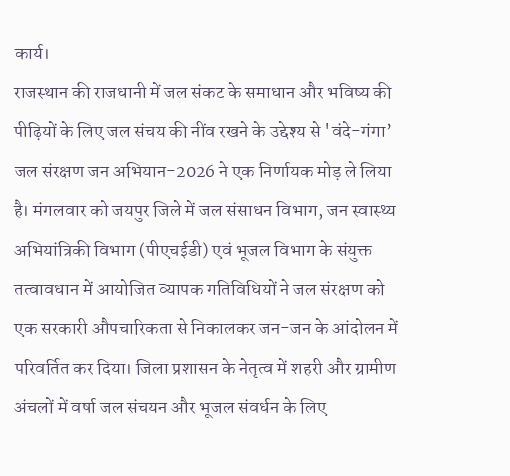कार्य।
राजस्थान की राजधानी में जल संकट के समाधान और भविष्य की पीढ़ियों के लिए जल संचय की नींव रखने के उद्देश्य से 'वंदे-गंगा’ जल संरक्षण जन अभियान-2026 ने एक निर्णायक मोड़ ले लिया है। मंगलवार को जयपुर जिले में जल संसाधन विभाग, जन स्वास्थ्य अभियांत्रिकी विभाग (पीएचईडी) एवं भूजल विभाग के संयुक्त तत्वावधान में आयोजित व्यापक गतिविधियों ने जल संरक्षण को एक सरकारी औपचारिकता से निकालकर जन-जन के आंदोलन में परिवर्तित कर दिया। जिला प्रशासन के नेतृत्व में शहरी और ग्रामीण अंचलों में वर्षा जल संचयन और भूजल संवर्धन के लिए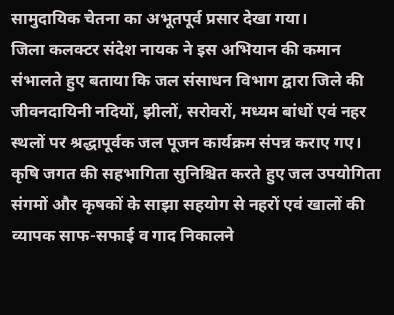सामुदायिक चेतना का अभूतपूर्व प्रसार देखा गया।
जिला कलक्टर संदेश नायक ने इस अभियान की कमान संभालते हुए बताया कि जल संसाधन विभाग द्वारा जिले की जीवनदायिनी नदियों, झीलों, सरोवरों, मध्यम बांधों एवं नहर स्थलों पर श्रद्धापूर्वक जल पूजन कार्यक्रम संपन्न कराए गए। कृषि जगत की सहभागिता सुनिश्चित करते हुए जल उपयोगिता संगमों और कृषकों के साझा सहयोग से नहरों एवं खालों की व्यापक साफ-सफाई व गाद निकालने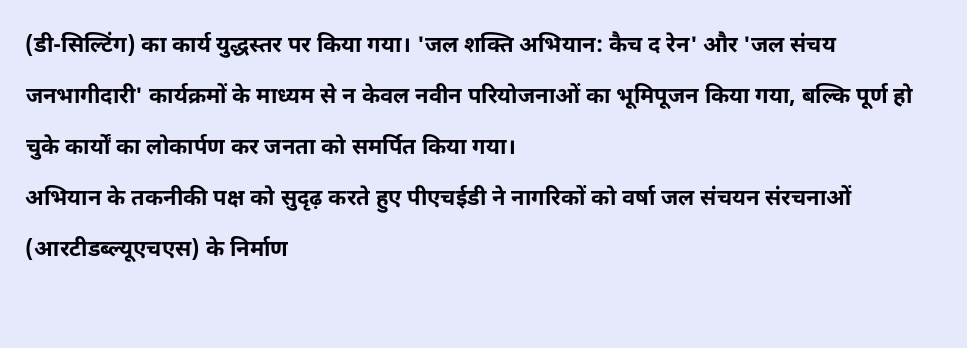(डी-सिल्टिंग) का कार्य युद्धस्तर पर किया गया। 'जल शक्ति अभियान: कैच द रेन' और 'जल संचय जनभागीदारी' कार्यक्रमों के माध्यम से न केवल नवीन परियोजनाओं का भूमिपूजन किया गया, बल्कि पूर्ण हो चुके कार्यों का लोकार्पण कर जनता को समर्पित किया गया।
अभियान के तकनीकी पक्ष को सुदृढ़ करते हुए पीएचईडी ने नागरिकों को वर्षा जल संचयन संरचनाओं (आरटीडब्ल्यूएचएस) के निर्माण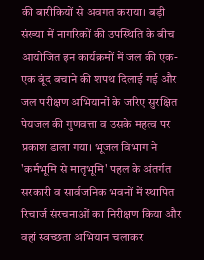की बारीकियों से अवगत कराया। बड़ी संख्या में नागरिकों की उपस्थिति के बीच आयोजित इन कार्यक्रमों में जल की एक-एक बूंद बचाने की शपथ दिलाई गई और जल परीक्षण अभियानों के जरिए सुरक्षित पेयजल की गुणवत्ता व उसके महत्व पर प्रकाश डाला गया। भूजल विभाग ने 'कर्मभूमि से मातृभूमि' पहल के अंतर्गत सरकारी व सार्वजनिक भवनों में स्थापित रिचार्ज संरचनाओं का निरीक्षण किया और वहां स्वच्छता अभियान चलाकर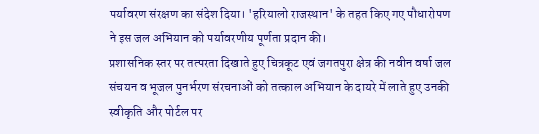पर्यावरण संरक्षण का संदेश दिया। 'हरियालो राजस्थान' के तहत किए गए पौधारोपण ने इस जल अभियान को पर्यावरणीय पूर्णता प्रदान की।
प्रशासनिक स्तर पर तत्परता दिखाते हुए चित्रकूट एवं जगतपुरा क्षेत्र की नवीन वर्षा जल संचयन व भूजल पुनर्भरण संरचनाओं को तत्काल अभियान के दायरे में लाते हुए उनकी स्वीकृति और पोर्टल पर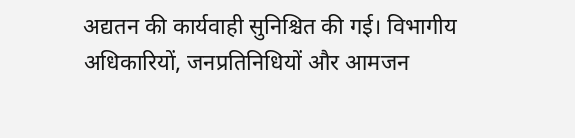अद्यतन की कार्यवाही सुनिश्चित की गई। विभागीय अधिकारियों, जनप्रतिनिधियों और आमजन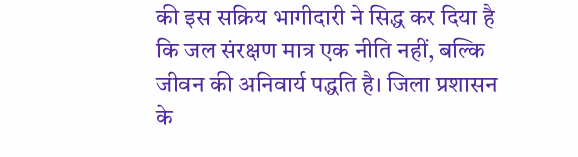की इस सक्रिय भागीदारी ने सिद्ध कर दिया है कि जल संरक्षण मात्र एक नीति नहीं, बल्कि जीवन की अनिवार्य पद्धति है। जिला प्रशासन के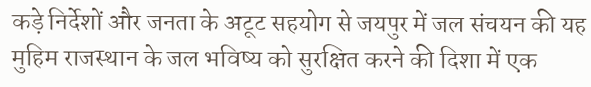कड़े निर्देशों और जनता के अटूट सहयोग से जयपुर में जल संचयन की यह मुहिम राजस्थान के जल भविष्य को सुरक्षित करने की दिशा में एक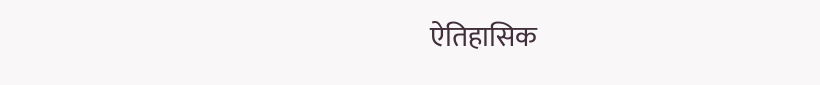ऐतिहासिक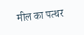मील का पत्थर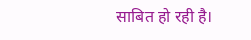साबित हो रही है।